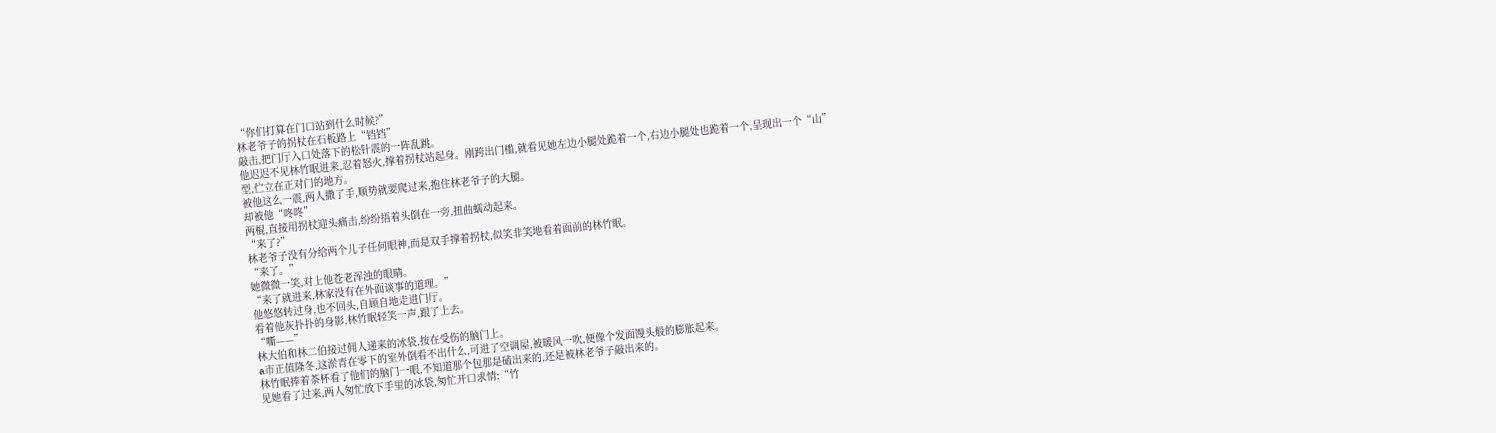“你们打算在门口站到什么时候?”
林老爷子的拐杖在石板路上“铛铛”
敲击,把门厅入口处落下的松针震的一阵乱跳。
他迟迟不见林竹眠进来,忍着怒火,撑着拐杖站起身。刚跨出门槛,就看见她左边小腿处跪着一个,右边小腿处也跪着一个,呈现出一个“山”
型,伫立在正对门的地方。
被他这么一震,两人撒了手,顺势就要爬过来,抱住林老爷子的大腿。
却被他“咚咚”
两棍,直接用拐杖迎头痛击,纷纷捂着头倒在一旁,扭曲蠕动起来。
“来了?”
林老爷子没有分给两个儿子任何眼神,而是双手撑着拐杖,似笑非笑地看着面前的林竹眠。
“来了。”
她微微一笑,对上他苍老浑浊的眼睛。
“来了就进来,林家没有在外面谈事的道理。”
他悠悠转过身,也不回头,自顾自地走进门厅。
看着他灰扑扑的身影,林竹眠轻笑一声,跟了上去。
“嘶——”
林大伯和林二伯接过佣人递来的冰袋,按在受伤的脑门上。
a市正值隆冬,这淤青在零下的室外倒看不出什么,可进了空调屋,被暖风一吹,便像个发面馒头般的膨胀起来。
林竹眠捧着茶杯看了他们的脑门一眼,不知道那个包那是磕出来的,还是被林老爷子敲出来的。
见她看了过来,两人匆忙放下手里的冰袋,匆忙开口求情:“竹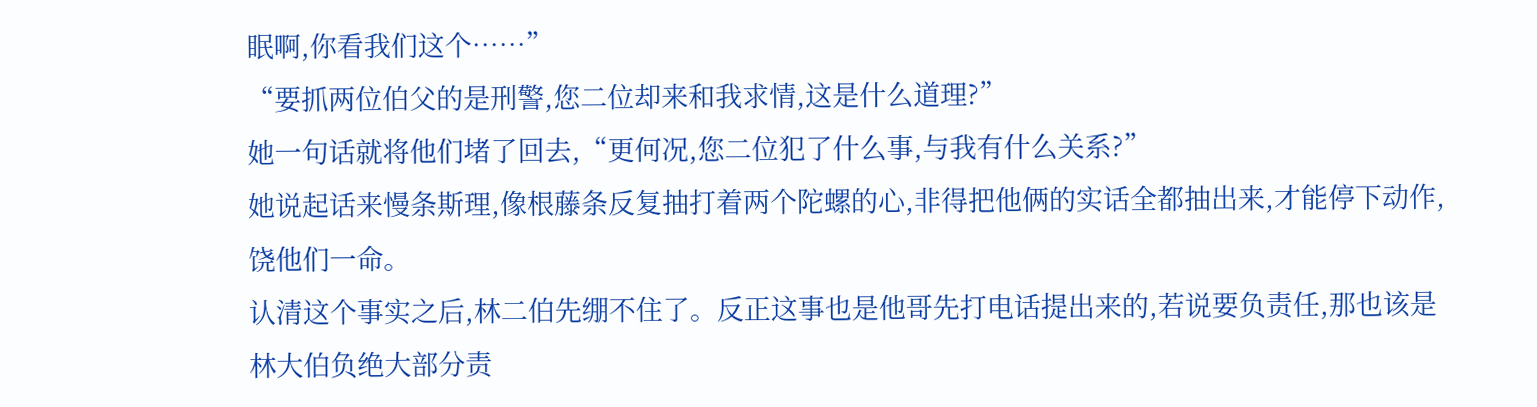眠啊,你看我们这个……”
“要抓两位伯父的是刑警,您二位却来和我求情,这是什么道理?”
她一句话就将他们堵了回去,“更何况,您二位犯了什么事,与我有什么关系?”
她说起话来慢条斯理,像根藤条反复抽打着两个陀螺的心,非得把他俩的实话全都抽出来,才能停下动作,饶他们一命。
认清这个事实之后,林二伯先绷不住了。反正这事也是他哥先打电话提出来的,若说要负责任,那也该是林大伯负绝大部分责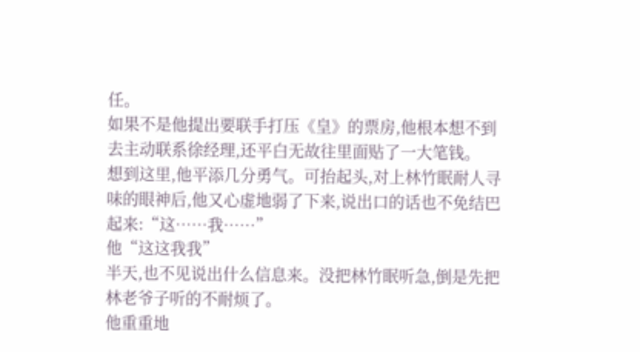任。
如果不是他提出要联手打压《皇》的票房,他根本想不到去主动联系徐经理,还平白无故往里面贴了一大笔钱。
想到这里,他平添几分勇气。可抬起头,对上林竹眠耐人寻味的眼神后,他又心虚地弱了下来,说出口的话也不免结巴起来:“这……我……”
他“这这我我”
半天,也不见说出什么信息来。没把林竹眠听急,倒是先把林老爷子听的不耐烦了。
他重重地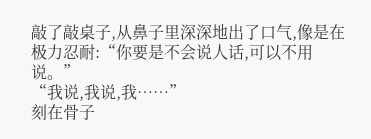敲了敲桌子,从鼻子里深深地出了口气,像是在极力忍耐:“你要是不会说人话,可以不用说。”
“我说,我说,我……”
刻在骨子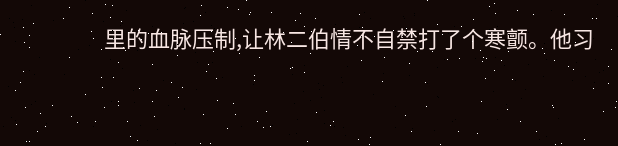里的血脉压制,让林二伯情不自禁打了个寒颤。他习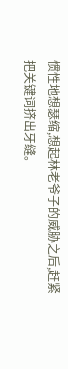惯性地想瑟缩,想起林老爷子的威胁之后,赶紧把关键词挤出牙缝。